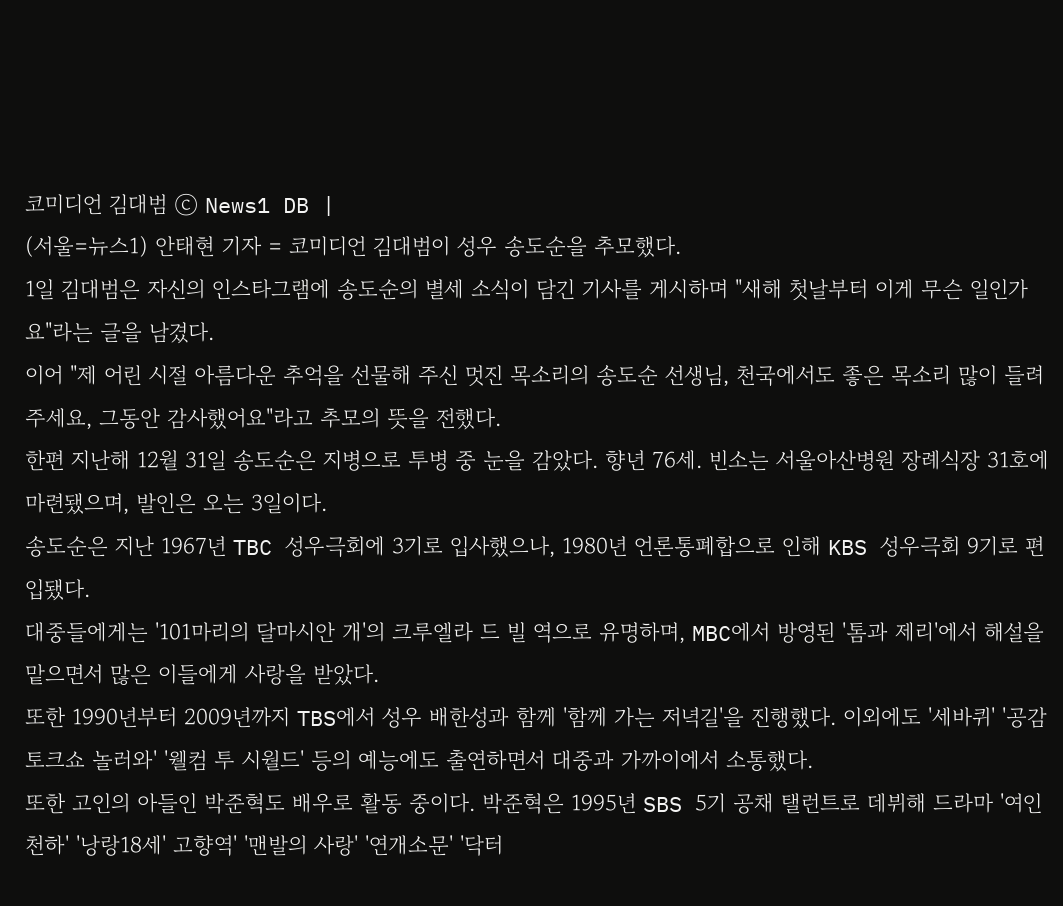코미디언 김대범 ⓒ News1 DB |
(서울=뉴스1) 안태현 기자 = 코미디언 김대범이 성우 송도순을 추모했다.
1일 김대범은 자신의 인스타그램에 송도순의 별세 소식이 담긴 기사를 게시하며 "새해 첫날부터 이게 무슨 일인가요"라는 글을 남겼다.
이어 "제 어린 시절 아름다운 추억을 선물해 주신 멋진 목소리의 송도순 선생님, 천국에서도 좋은 목소리 많이 들려주세요, 그동안 감사했어요"라고 추모의 뜻을 전했다.
한편 지난해 12월 31일 송도순은 지병으로 투병 중 눈을 감았다. 향년 76세. 빈소는 서울아산병원 장례식장 31호에 마련됐으며, 발인은 오는 3일이다.
송도순은 지난 1967년 TBC 성우극회에 3기로 입사했으나, 1980년 언론통폐합으로 인해 KBS 성우극회 9기로 편입됐다.
대중들에게는 '101마리의 달마시안 개'의 크루엘라 드 빌 역으로 유명하며, MBC에서 방영된 '톰과 제리'에서 해설을 맡으면서 많은 이들에게 사랑을 받았다.
또한 1990년부터 2009년까지 TBS에서 성우 배한성과 함께 '함께 가는 저녁길'을 진행했다. 이외에도 '세바퀴' '공감토크쇼 놀러와' '웰컴 투 시월드' 등의 예능에도 출연하면서 대중과 가까이에서 소통했다.
또한 고인의 아들인 박준혁도 배우로 활동 중이다. 박준혁은 1995년 SBS 5기 공채 탤런트로 데뷔해 드라마 '여인천하' '낭랑18세' 고향역' '맨발의 사랑' '연개소문' '닥터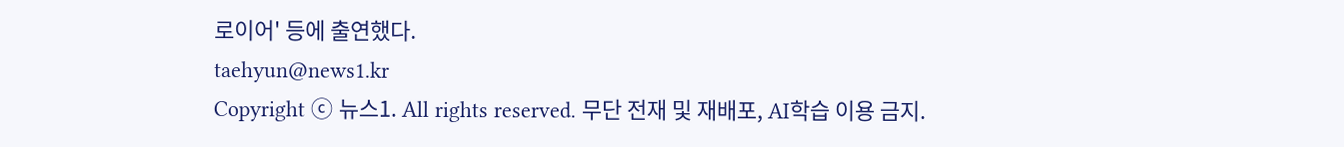로이어' 등에 출연했다.
taehyun@news1.kr
Copyright ⓒ 뉴스1. All rights reserved. 무단 전재 및 재배포, AI학습 이용 금지.